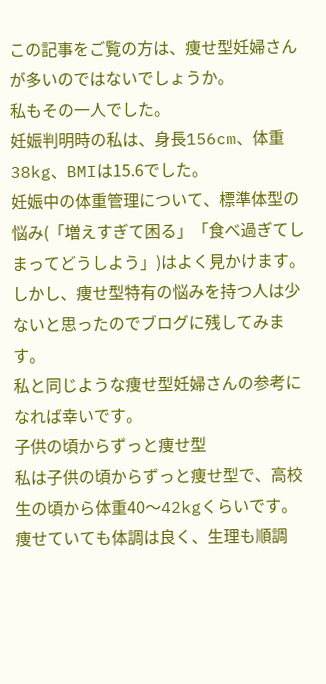この記事をご覧の方は、痩せ型妊婦さんが多いのではないでしょうか。
私もその一人でした。
妊娠判明時の私は、身長156cm、体重38kg、BMIは15.6でした。
妊娠中の体重管理について、標準体型の悩み(「増えすぎて困る」「食べ過ぎてしまってどうしよう」)はよく見かけます。
しかし、痩せ型特有の悩みを持つ人は少ないと思ったのでブログに残してみます。
私と同じような痩せ型妊婦さんの参考になれば幸いです。
子供の頃からずっと痩せ型
私は子供の頃からずっと痩せ型で、高校生の頃から体重40〜42kgくらいです。
痩せていても体調は良く、生理も順調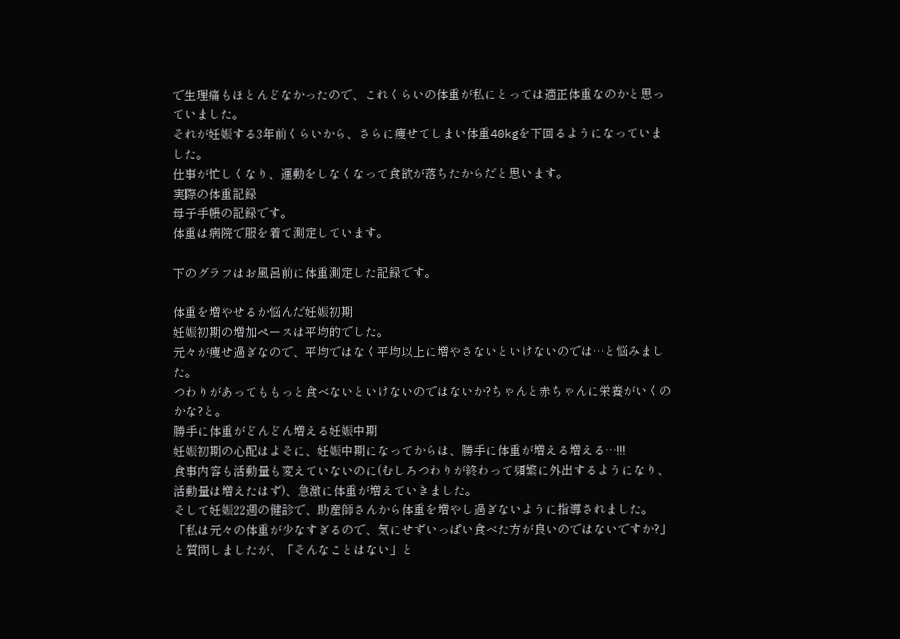で生理痛もほとんどなかったので、これくらいの体重が私にとっては適正体重なのかと思っていました。
それが妊娠する3年前くらいから、さらに痩せてしまい体重40kgを下回るようになっていました。
仕事が忙しくなり、運動をしなくなって食欲が落ちたからだと思います。
実際の体重記録
母子手帳の記録です。
体重は病院で服を着て測定しています。

下のグラフはお風呂前に体重測定した記録です。

体重を増やせるか悩んだ妊娠初期
妊娠初期の増加ペースは平均的でした。
元々が痩せ過ぎなので、平均ではなく平均以上に増やさないといけないのでは…と悩みました。
つわりがあってももっと食べないといけないのではないか?ちゃんと赤ちゃんに栄養がいくのかな?と。
勝手に体重がどんどん増える妊娠中期
妊娠初期の心配はよそに、妊娠中期になってからは、勝手に体重が増える増える…!!!
食事内容も活動量も変えていないのに(むしろつわりが終わって頻繁に外出するようになり、活動量は増えたはず)、急激に体重が増えていきました。
そして妊娠22週の健診で、助産師さんから体重を増やし過ぎないように指導されました。
「私は元々の体重が少なすぎるので、気にせずいっぱい食べた方が良いのではないですか?」と質問しましたが、「そんなことはない」と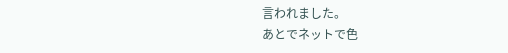言われました。
あとでネットで色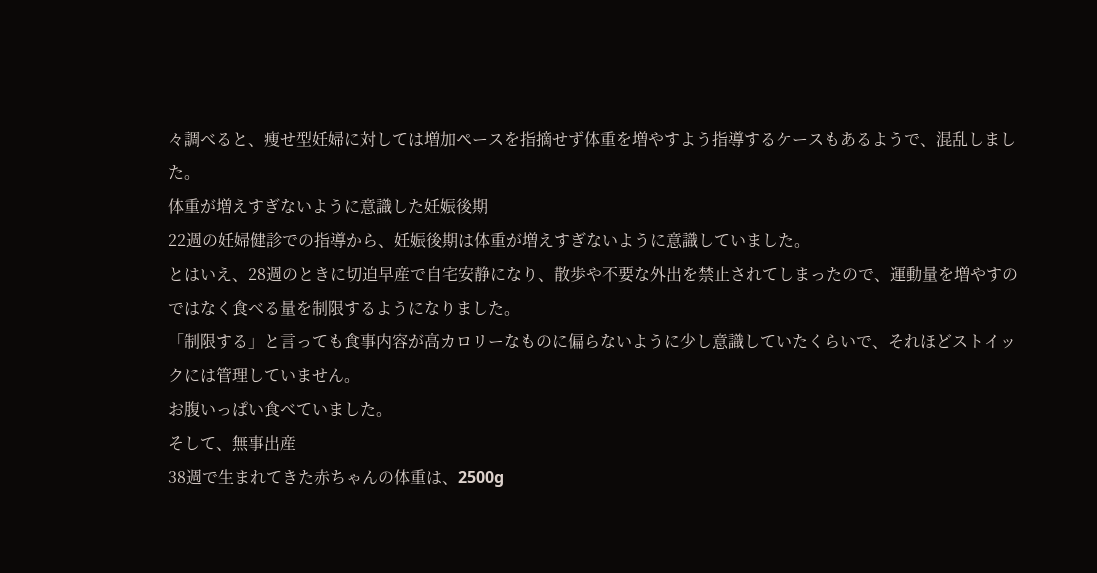々調べると、痩せ型妊婦に対しては増加ペースを指摘せず体重を増やすよう指導するケースもあるようで、混乱しました。
体重が増えすぎないように意識した妊娠後期
22週の妊婦健診での指導から、妊娠後期は体重が増えすぎないように意識していました。
とはいえ、28週のときに切迫早産で自宅安静になり、散歩や不要な外出を禁止されてしまったので、運動量を増やすのではなく食べる量を制限するようになりました。
「制限する」と言っても食事内容が高カロリーなものに偏らないように少し意識していたくらいで、それほどストイックには管理していません。
お腹いっぱい食べていました。
そして、無事出産
38週で生まれてきた赤ちゃんの体重は、2500g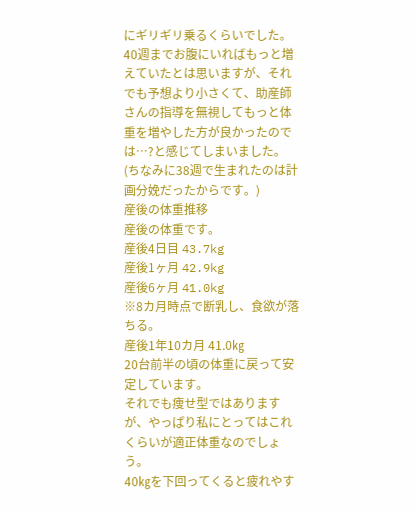にギリギリ乗るくらいでした。
40週までお腹にいればもっと増えていたとは思いますが、それでも予想より小さくて、助産師さんの指導を無視してもっと体重を増やした方が良かったのでは…?と感じてしまいました。
(ちなみに38週で生まれたのは計画分娩だったからです。)
産後の体重推移
産後の体重です。
産後4日目 43.7kg
産後1ヶ月 42.9kg
産後6ヶ月 41.0kg
※8カ月時点で断乳し、食欲が落ちる。
産後1年10カ月 41.0㎏
20台前半の頃の体重に戻って安定しています。
それでも痩せ型ではありますが、やっぱり私にとってはこれくらいが適正体重なのでしょう。
40㎏を下回ってくると疲れやす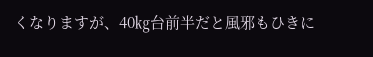くなりますが、40㎏台前半だと風邪もひきに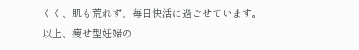くく、肌も荒れず、毎日快活に過ごせています。
以上、痩せ型妊婦の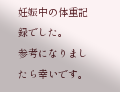妊娠中の体重記録でした。
参考になりましたら幸いです。